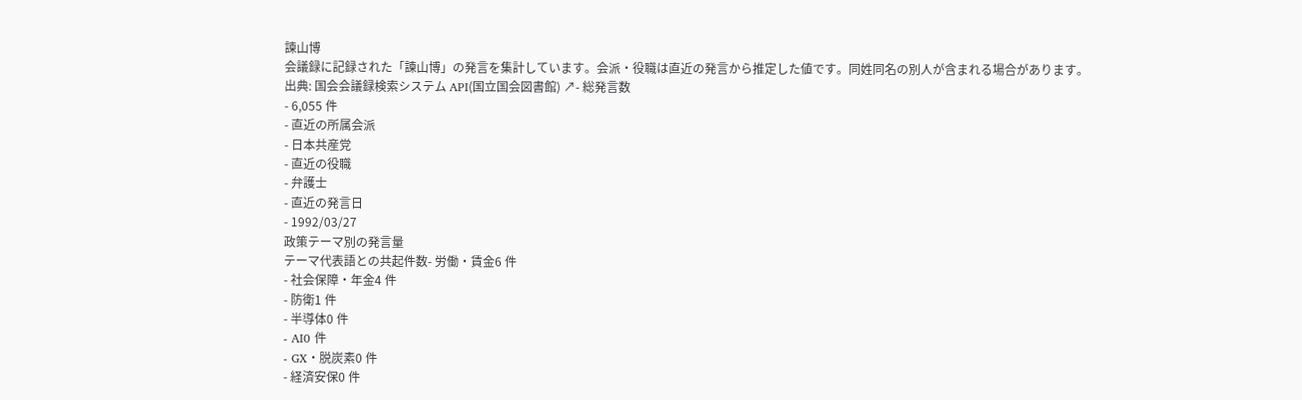諫山博
会議録に記録された「諫山博」の発言を集計しています。会派・役職は直近の発言から推定した値です。同姓同名の別人が含まれる場合があります。
出典: 国会会議録検索システム API(国立国会図書館) ↗- 総発言数
- 6,055 件
- 直近の所属会派
- 日本共産党
- 直近の役職
- 弁護士
- 直近の発言日
- 1992/03/27
政策テーマ別の発言量
テーマ代表語との共起件数- 労働・賃金6 件
- 社会保障・年金4 件
- 防衛1 件
- 半導体0 件
- AI0 件
- GX・脱炭素0 件
- 経済安保0 件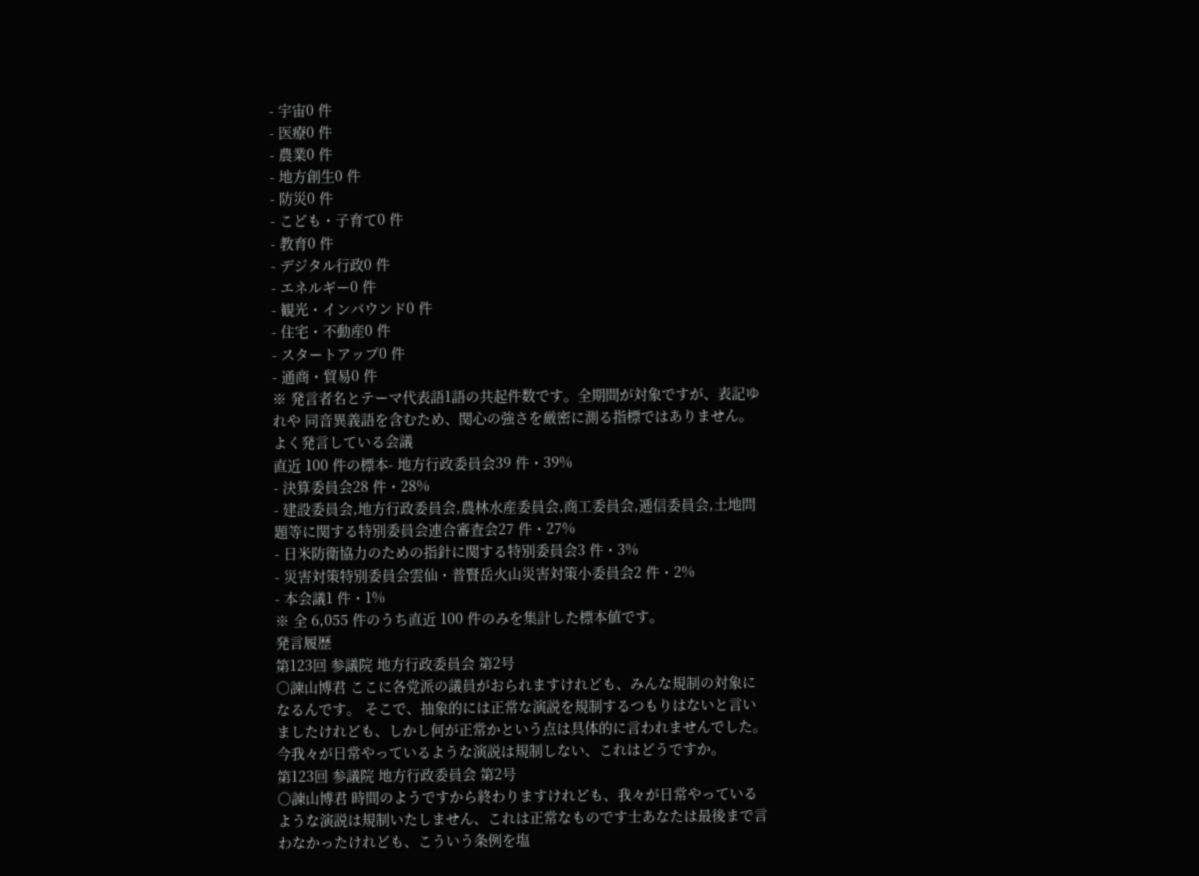- 宇宙0 件
- 医療0 件
- 農業0 件
- 地方創生0 件
- 防災0 件
- こども・子育て0 件
- 教育0 件
- デジタル行政0 件
- エネルギー0 件
- 観光・インバウンド0 件
- 住宅・不動産0 件
- スタートアップ0 件
- 通商・貿易0 件
※ 発言者名とテーマ代表語1語の共起件数です。全期間が対象ですが、表記ゆれや 同音異義語を含むため、関心の強さを厳密に測る指標ではありません。
よく発言している会議
直近 100 件の標本- 地方行政委員会39 件・39%
- 決算委員会28 件・28%
- 建設委員会,地方行政委員会,農林水産委員会,商工委員会,逓信委員会,土地問題等に関する特別委員会連合審査会27 件・27%
- 日米防衛協力のための指針に関する特別委員会3 件・3%
- 災害対策特別委員会雲仙・普賢岳火山災害対策小委員会2 件・2%
- 本会議1 件・1%
※ 全 6,055 件のうち直近 100 件のみを集計した標本値です。
発言履歴
第123回 参議院 地方行政委員会 第2号
○諫山博君 ここに各党派の議員がおられますけれども、みんな規制の対象になるんです。 そこで、抽象的には正常な演説を規制するつもりはないと言いましたけれども、しかし何が正常かという点は具体的に言われませんでした。今我々が日常やっているような演説は規制しない、これはどうですか。
第123回 参議院 地方行政委員会 第2号
○諫山博君 時間のようですから終わりますけれども、我々が日常やっているような演説は規制いたしません、これは正常なものです士あなたは最後まで言わなかったけれども、こういう条例を塩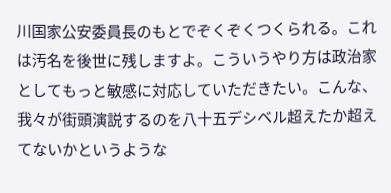川国家公安委員長のもとでぞくぞくつくられる。これは汚名を後世に残しますよ。こういうやり方は政治家としてもっと敏感に対応していただきたい。こんな、我々が街頭演説するのを八十五デシベル超えたか超えてないかというような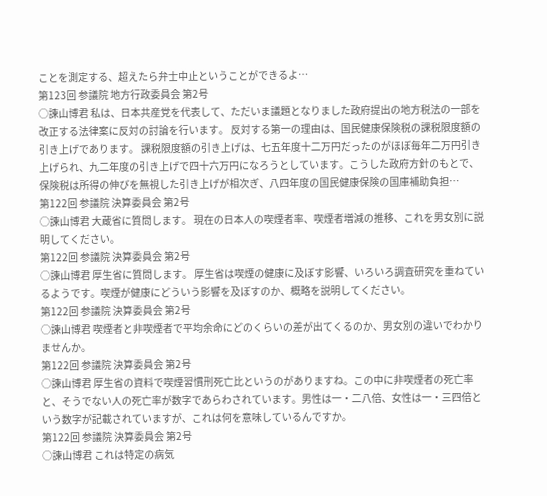ことを測定する、超えたら弁士中止ということができるよ…
第123回 参議院 地方行政委員会 第2号
○諫山博君 私は、日本共産党を代表して、ただいま議題となりました政府提出の地方税法の一部を改正する法律案に反対の討論を行います。 反対する第一の理由は、国民健康保険税の課税限度額の引き上げであります。 課税限度額の引き上げは、七五年度十二万円だったのがほぼ毎年二万円引き上げられ、九二年度の引き上げで四十六万円になろうとしています。こうした政府方針のもとで、保険税は所得の伸びを無視した引き上げが相次ぎ、八四年度の国民健康保険の国庫補助負担…
第122回 参議院 決算委員会 第2号
○諫山博君 大蔵省に質問します。 現在の日本人の喫煙者率、喫煙者増減の推移、これを男女別に説明してください。
第122回 参議院 決算委員会 第2号
○諫山博君 厚生省に質問します。 厚生省は喫煙の健康に及ぼす影響、いろいろ調査研究を重ねているようです。喫煙が健康にどういう影響を及ぼすのか、概略を説明してください。
第122回 参議院 決算委員会 第2号
○諫山博君 喫煙者と非喫煙者で平均余命にどのくらいの差が出てくるのか、男女別の違いでわかりませんか。
第122回 参議院 決算委員会 第2号
○諫山博君 厚生省の資料で喫煙習慣刑死亡比というのがありますね。この中に非喫煙者の死亡率と、そうでない人の死亡率が数字であらわされています。男性は一・二八倍、女性は一・三四倍という数字が記載されていますが、これは何を意味しているんですか。
第122回 参議院 決算委員会 第2号
○諫山博君 これは特定の病気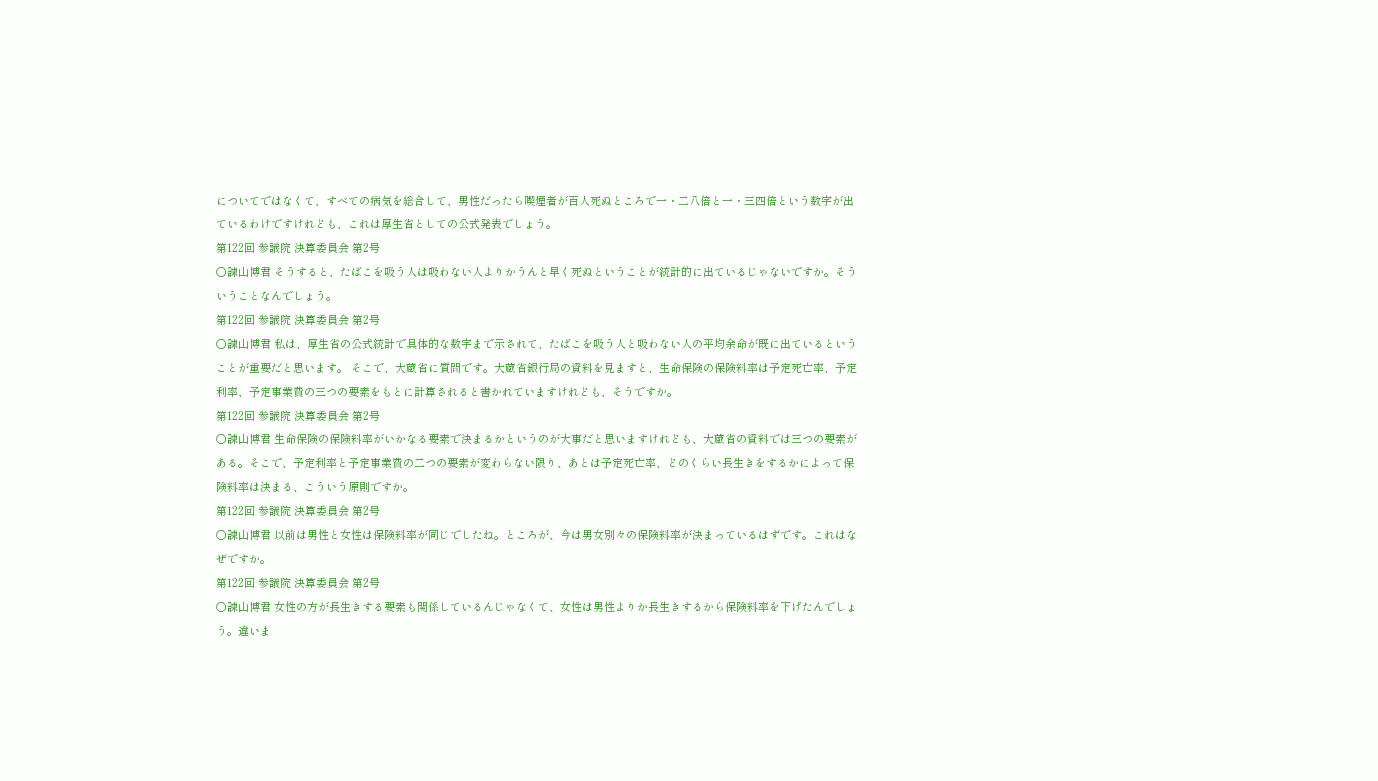についてではなくて、すべての病気を総合して、男性だったら喫煙者が百人死ぬところで一・二八倍と一・三四倍という数字が出ているわけですけれども、これは厚生省としての公式発表でしょう。
第122回 参議院 決算委員会 第2号
○諫山博君 そうすると、たばこを吸う人は吸わない人よりかうんと早く死ぬということが統計的に出ているじゃないですか。そういうことなんでしょう。
第122回 参議院 決算委員会 第2号
○諫山博君 私は、厚生省の公式統計で具体的な数字まで示されて、たばこを吸う人と吸わない人の平均余命が既に出ているということが重要だと思います。 そこで、大蔵省に質問です。大蔵省銀行局の資料を見ますと、生命保険の保険料率は予定死亡率、予定利率、予定事業費の三つの要素をもとに計算されると書かれていますけれども、そうですか。
第122回 参議院 決算委員会 第2号
○諫山博君 生命保険の保険料率がいかなる要素で決まるかというのが大事だと思いますけれども、大蔵省の資料では三つの要素がある。そこで、予定利率と予定事業費の二つの要素が変わらない限り、あとは予定死亡率、どのくらい長生きをするかによって保険料率は決まる、こういう原則ですか。
第122回 参議院 決算委員会 第2号
○諫山博君 以前は男性と女性は保険料率が同じでしたね。ところが、今は男女別々の保険料率が決まっているはずです。これはなぜですか。
第122回 参議院 決算委員会 第2号
○諫山博君 女性の方が長生きする要素も関係しているんじゃなくて、女性は男性よりか長生きするから保険料率を下げたんでしょう。違いま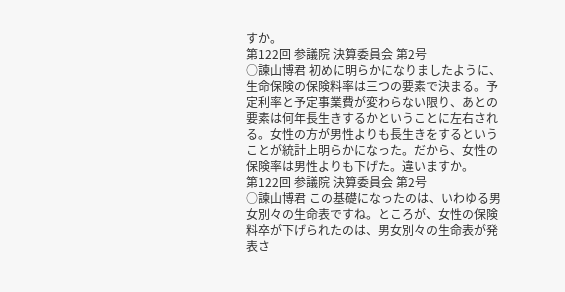すか。
第122回 参議院 決算委員会 第2号
○諫山博君 初めに明らかになりましたように、生命保険の保険料率は三つの要素で決まる。予定利率と予定事業費が変わらない限り、あとの要素は何年長生きするかということに左右される。女性の方が男性よりも長生きをするということが統計上明らかになった。だから、女性の保険率は男性よりも下げた。違いますか。
第122回 参議院 決算委員会 第2号
○諫山博君 この基礎になったのは、いわゆる男女別々の生命表ですね。ところが、女性の保険料卒が下げられたのは、男女別々の生命表が発表さ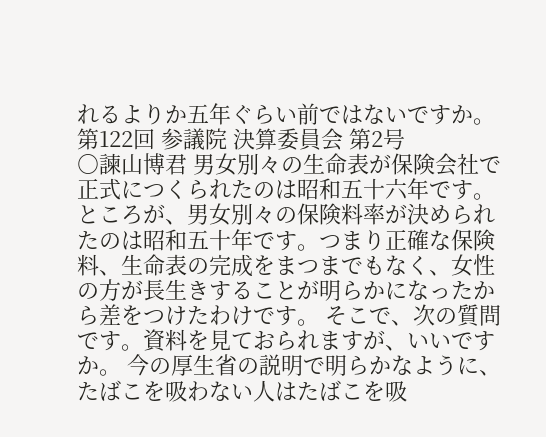れるよりか五年ぐらい前ではないですか。
第122回 参議院 決算委員会 第2号
○諫山博君 男女別々の生命表が保険会社で正式につくられたのは昭和五十六年です。ところが、男女別々の保険料率が決められたのは昭和五十年です。つまり正確な保険料、生命表の完成をまつまでもなく、女性の方が長生きすることが明らかになったから差をつけたわけです。 そこで、次の質問です。資料を見ておられますが、いいですか。 今の厚生省の説明で明らかなように、たばこを吸わない人はたばこを吸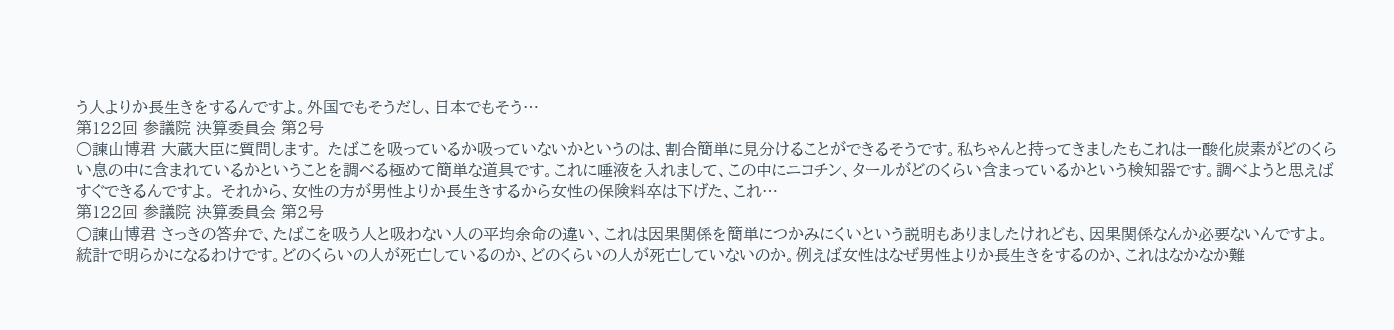う人よりか長生きをするんですよ。外国でもそうだし、日本でもそう…
第122回 参議院 決算委員会 第2号
○諫山博君 大蔵大臣に質問します。 たばこを吸っているか吸っていないかというのは、割合簡単に見分けることができるそうです。私ちゃんと持ってきましたもこれは一酸化炭素がどのくらい息の中に含まれているかということを調べる極めて簡単な道具です。これに唾液を入れまして、この中にニコチン、タールがどのくらい含まっているかという検知器です。調べようと思えばすぐできるんですよ。 それから、女性の方が男性よりか長生きするから女性の保険料卒は下げた、これ…
第122回 参議院 決算委員会 第2号
○諫山博君 さっきの答弁で、たばこを吸う人と吸わない人の平均余命の違い、これは因果関係を簡単につかみにくいという説明もありましたけれども、因果関係なんか必要ないんですよ。統計で明らかになるわけです。どのくらいの人が死亡しているのか、どのくらいの人が死亡していないのか。例えば女性はなぜ男性よりか長生きをするのか、これはなかなか難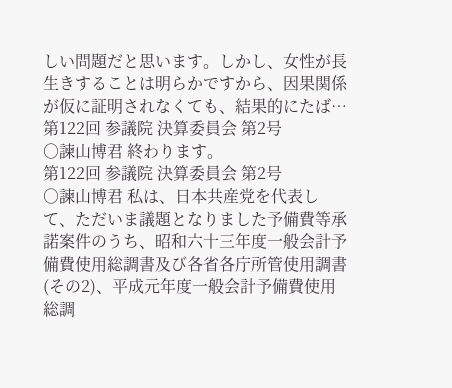しい問題だと思います。しかし、女性が長生きすることは明らかですから、因果関係が仮に証明されなくても、結果的にたば…
第122回 参議院 決算委員会 第2号
○諫山博君 終わります。
第122回 参議院 決算委員会 第2号
○諫山博君 私は、日本共産党を代表して、ただいま議題となりました予備費等承諾案件のうち、昭和六十三年度一般会計予備費使用総調書及び各省各庁所管使用調書(その2)、平成元年度一般会計予備費使用総調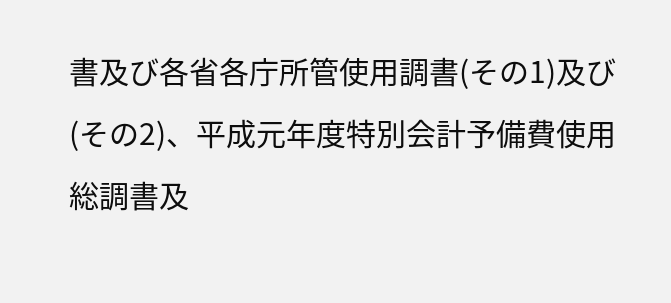書及び各省各庁所管使用調書(その1)及び(その2)、平成元年度特別会計予備費使用総調書及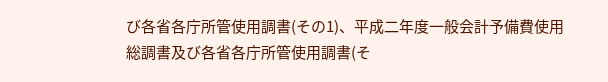び各省各庁所管使用調書(その1)、平成二年度一般会計予備費使用総調書及び各省各庁所管使用調書(そ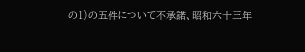の1)の五件について不承諾、昭和六十三年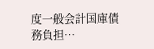度一般会計国庫債務負担…